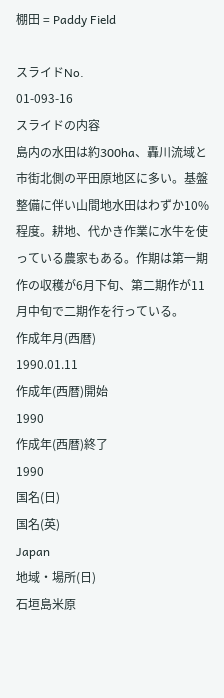棚田 = Paddy Field

スライドNo.
01-093-16
スライドの内容
島内の水田は約300ha、轟川流域と市街北側の平田原地区に多い。基盤整備に伴い山間地水田はわずか10%程度。耕地、代かき作業に水牛を使っている農家もある。作期は第一期作の収穫が6月下旬、第二期作が11月中旬で二期作を行っている。
作成年月(西暦)
1990.01.11
作成年(西暦)開始
1990
作成年(西暦)終了
1990
国名(日)
国名(英)
Japan
地域・場所(日)
石垣島米原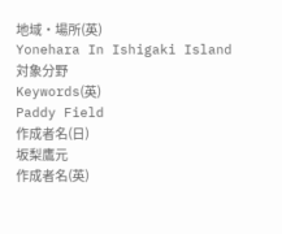地域・場所(英)
Yonehara In Ishigaki Island
対象分野
Keywords(英)
Paddy Field
作成者名(日)
坂梨鷹元
作成者名(英)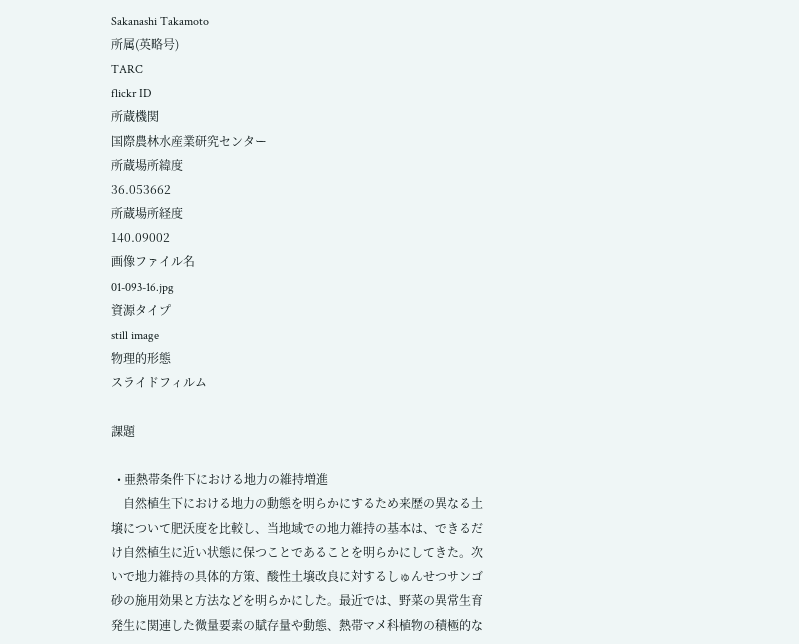Sakanashi Takamoto
所属(英略号)
TARC
flickr ID
所蔵機関
国際農林水産業研究センター
所蔵場所緯度
36.053662
所蔵場所経度
140.09002
画像ファイル名
01-093-16.jpg
資源タイプ
still image
物理的形態
スライドフィルム

課題

  • 亜熱帯条件下における地力の維持増進
    自然植生下における地力の動態を明らかにするため来歴の異なる土壌について肥沃度を比較し、当地域での地力維持の基本は、できるだけ自然植生に近い状態に保つことであることを明らかにしてきた。次いで地力維持の具体的方策、酸性土壌改良に対するしゅんせつサンゴ砂の施用効果と方法などを明らかにした。最近では、野菜の異常生育発生に関連した微量要素の賦存量や動態、熱帯マメ科植物の積極的な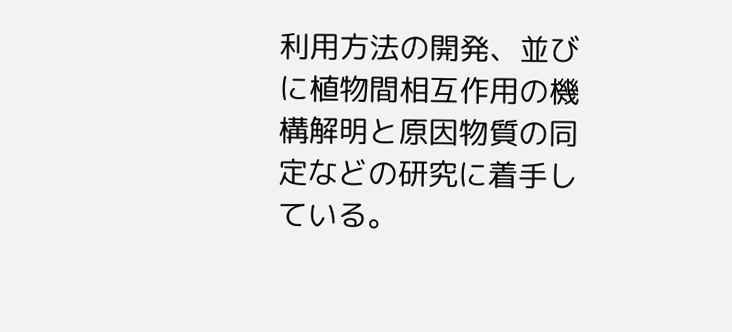利用方法の開発、並びに植物間相互作用の機構解明と原因物質の同定などの研究に着手している。